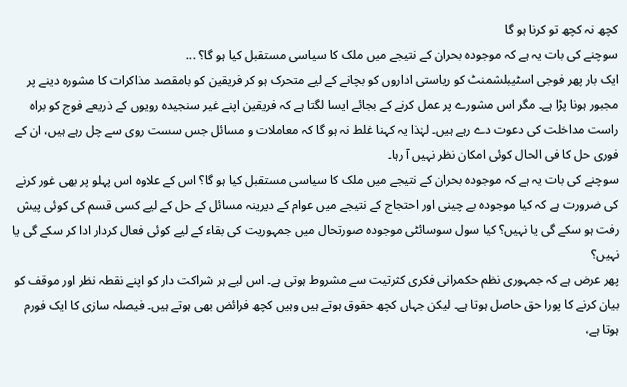کچھ نہ کچھ تو کرنا ہو گا
سوچنے کی بات یہ ہے کہ موجودہ بحران کے نتیجے میں ملک کا سیاسی مستقبل کیا ہو گا؟ ...
ایک بار پھر فوجی اسٹیبلشمنٹ کو ریاستی اداروں کو بچانے کے لیے متحرک ہو کر فریقین کو بامقصد مذاکرات کا مشورہ دینے پر مجبور ہونا پڑا ہے۔ مگر اس مشورے پر عمل کرنے کے بجائے ایسا لگتا ہے کہ فریقین اپنے غیر سنجیدہ رویوں کے ذریعے فوج کو براہ راست مداخلت کی دعوت دے رہے ہیں۔ لہٰذا یہ کہنا غلط نہ ہو گا کہ معاملات و مسائل جس سست روی سے چل رہے ہیں، ان کے فوری حل کا فی الحال کوئی امکان نظر نہیں آ رہا۔
سوچنے کی بات یہ ہے کہ موجودہ بحران کے نتیجے میں ملک کا سیاسی مستقبل کیا ہو گا؟ اس کے علاوہ اس پہلو پر بھی غور کرنے کی ضرورت ہے کہ کیا موجودہ بے چینی اور احتجاج کے نتیجے میں عوام کے دیرینہ مسائل کے حل کے لیے کسی قسم کی کوئی پیش رفت ہو سکے گی یا نہیں؟ کیا سول سوسائٹی موجودہ صورتحال میں جمہوریت کی بقاء کے لیے کوئی فعال کردار ادا کر سکے گی یا نہیں؟
پھر عرض ہے کہ جمہوری نظم حکمرانی فکری کثرتیت سے مشروط ہوتی ہے۔ اس لیے ہر شراکت دار کو اپنے نقطہ نظر اور موقف کو بیان کرنے کا پورا حق حاصل ہوتا ہے۔ لیکن جہاں کچھ حقوق ہوتے ہیں وہیں کچھ فرائض بھی ہوتے ہیں۔ فیصلہ سازی کا ایک فورم ہوتا ہے،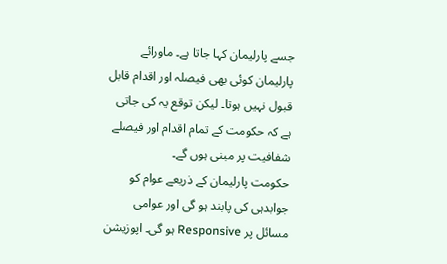جسے پارلیمان کہا جاتا ہے۔ ماورائے پارلیمان کوئی بھی فیصلہ اور اقدام قابل قبول نہیں ہوتا۔ لیکن توقع یہ کی جاتی ہے کہ حکومت کے تمام اقدام اور فیصلے شفافیت پر مبنی ہوں گے۔
حکومت پارلیمان کے ذریعے عوام کو جوابدہی کی پابند ہو گی اور عوامی مسائل پر Responsive ہو گی۔ اپوزیشن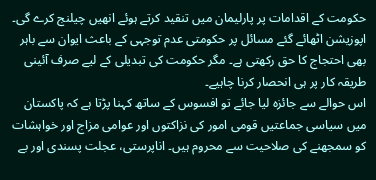حکومت کے اقدامات پر پارلیمان میں تنقید کرتے ہوئے انھیں چیلنج کرے گی۔ اپوزیشن اٹھائے گئے مسائل پر حکومتی عدم توجہی کے باعث ایوان سے باہر بھی احتجاج کا حق رکھتی ہے۔ مگر حکومت کی تبدیلی کے لیے صرف آئینی طریقہ کار پر ہی انحصار کرنا چاہیے۔
اس حوالے سے جائزہ لیا جائے تو افسوس کے ساتھ کہنا پڑتا ہے کہ پاکستان میں سیاسی جماعتیں قومی امور کی نزاکتوں اور عوامی مزاج اور خواہشات کو سمجھنے کی صلاحیت سے محروم ہیں۔ اناپرستی، عجلت پسندی اور بے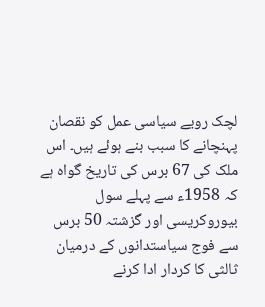لچک رویے سیاسی عمل کو نقصان پہنچانے کا سبب بنے ہوئے ہیں۔ اس ملک کی 67 برس کی تاریخ گواہ ہے کہ 1958ء سے پہلے سول بیوروکریسی اور گزشتہ 50 برس سے فوج سیاستدانوں کے درمیان ثالثی کا کردار ادا کرنے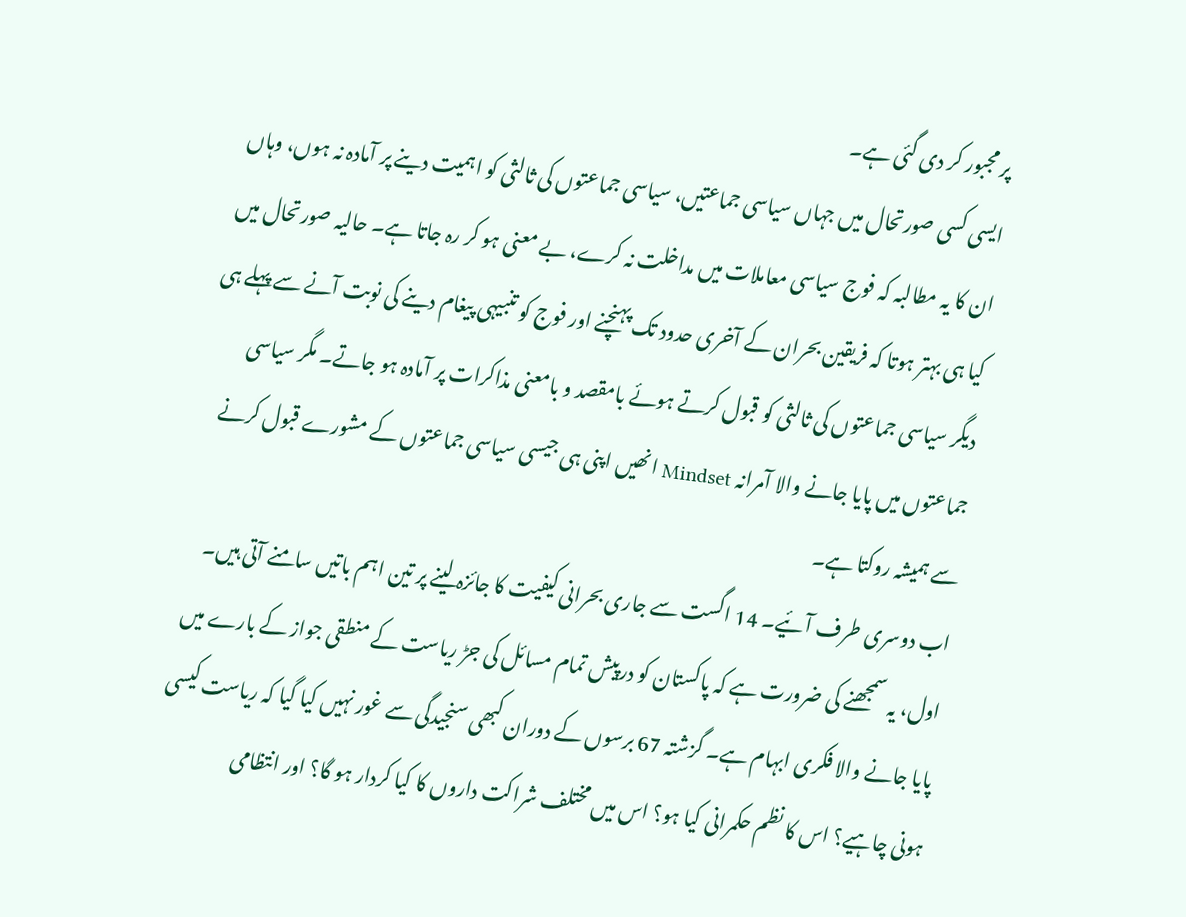پر مجبور کر دی گئی ہے۔
ایسی کسی صورتحال میں جہاں سیاسی جماعتیں، سیاسی جماعتوں کی ثالثی کو اہمیت دینے پر آمادہ نہ ہوں، وہاں ان کا یہ مطالبہ کہ فوج سیاسی معاملات میں مداخلت نہ کرے، بے معنی ہو کر رہ جاتا ہے۔ حالیہ صورتحال میں کیا ہی بہتر ہوتا کہ فریقین بحران کے آخری حدود تک پہنچنے اور فوج کو تنبیہی پیغام دینے کی نوبت آنے سے پہلے ہی دیگر سیاسی جماعتوں کی ثالثی کو قبول کرتے ہوئے بامقصد و بامعنی مذاکرات پر آمادہ ہو جاتے۔ مگر سیاسی جماعتوں میں پایا جانے والا آمرانہ Mindset انھیں اپنی ہی جیسی سیاسی جماعتوں کے مشورے قبول کرنے سے ہمیشہ روکتا ہے۔
اب دوسری طرف آئیے۔ 14 اگست سے جاری بحرانی کیفیت کا جائزہ لینے پر تین اہم باتیں سامنے آتی ہیں۔ اول، یہ سمجھنے کی ضرورت ہے کہ پاکستان کو درپیش تمام مسائل کی جڑ ریاست کے منطقی جواز کے بارے میں پایا جانے والا فکری ابہام ہے۔ گزشتہ 67 برسوں کے دوران کبھی سنجیدگی سے غور نہیں کیا گیا کہ ریاست کیسی ہونی چاہیے؟ اس کا نظم حکمرانی کیا ہو؟ اس میں مختلف شراکت داروں کا کیا کردار ہو گا؟ اور انتظامی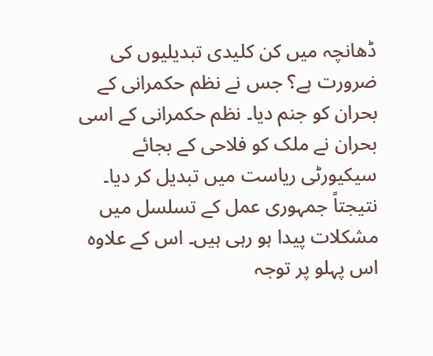ڈھانچہ میں کن کلیدی تبدیلیوں کی ضرورت ہے؟ جس نے نظم حکمرانی کے بحران کو جنم دیا۔ نظم حکمرانی کے اسی بحران نے ملک کو فلاحی کے بجائے سیکیورٹی ریاست میں تبدیل کر دیا۔
نتیجتاً جمہوری عمل کے تسلسل میں مشکلات پیدا ہو رہی ہیں۔ اس کے علاوہ اس پہلو پر توجہ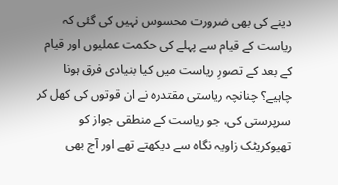دینے کی بھی ضرورت محسوس نہیں کی گئی کہ ریاست کے قیام سے پہلے کی حکمت عملیوں اور قیام کے بعد کے تصورِ ریاست میں کیا بنیادی فرق ہونا چاہیے؟ چنانچہ ریاستی مقتدرہ نے ان قوتوں کی کھل کر سرپرستی کی، جو ریاست کے منطقی جواز کو تھیوکریٹک زاویہ نگاہ سے دیکھتے تھے اور آج بھی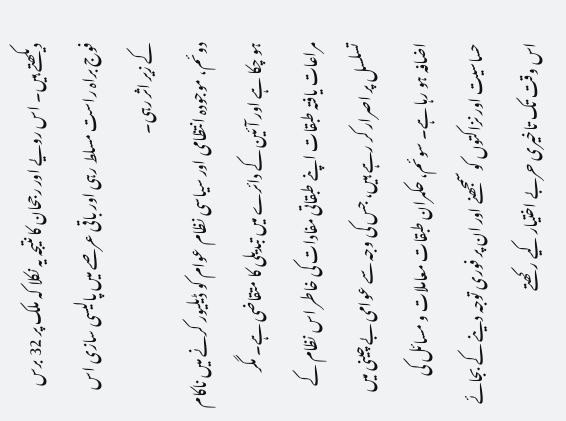دیکھتے ہیں۔ اس رویے اور رجحان کا نتیجہ یہ نکلا کہ ملک پر 32 برس فوج براہ راست مسلط رہی اور باقی عرصے میں پالیسی سازی اس کے زیر اثر رہی۔
دوئم، موجودہ انتظامی اور سیاسی نظام عوام کو ڈیلیور کرنے میں ناکام ہو چکا ہے اور آئین کے دائرے میں تبدیلی کا متقاضی ہے۔ مگر مراعات یافتہ طبقات اپنے طبقاتی مفادات کی خاطر اس نظام کے تسلسل پر اصرار کر رہے ہیں، جس کی وجہ سے عوامی بے چینی میں اضافہ ہو رہا ہے۔ سوئم، حکمران طبقات معاملات و مسائل کی حساسیت اور نزاکتوں کو سمجھنے اور ان پر فوری توجہ دینے کے بجائے اس وقت تک تاخیری حربے اختیار کیے رکھتے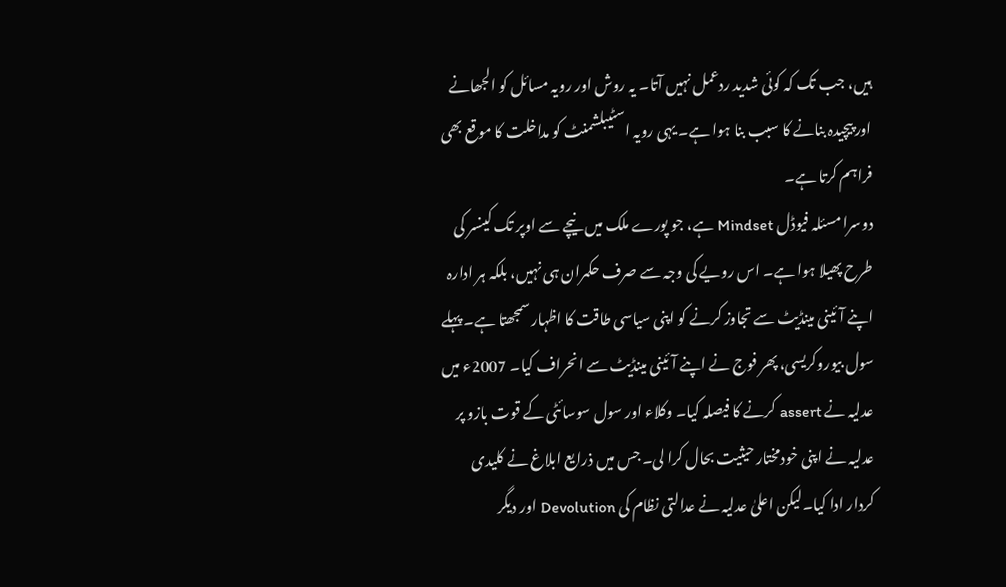ہیں، جب تک کہ کوئی شدید ردعمل نہیں آتا۔ یہ روش اور رویہ مسائل کو الجھانے اور پیچیدہ بنانے کا سبب بنا ہوا ہے۔ یہی رویہ اسٹیبلشمنٹ کو مداخلت کا موقع بھی فراہم کرتا ہے۔
دوسرا مسئلہ فیوڈل Mindset ہے، جو پورے ملک میں نیچے سے اوپر تک کینسر کی طرح پھیلا ہوا ہے۔ اس رویے کی وجہ سے صرف حکمران ہی نہیں، بلکہ ہر ادارہ اپنے آئینی مینڈیٹ سے تجاوز کرنے کو اپنی سیاسی طاقت کا اظہار سمجھتا ہے۔ پہلے سول بیوروکریسی، پھر فوج نے اپنے آئینی مینڈیٹ سے انحراف کیا۔ 2007ء میں عدلیہ نے assert کرنے کا فیصلہ کیا۔ وکلاء اور سول سوسائٹی کے قوت بازو پر عدلیہ نے اپنی خودمختار حیثیت بحال کرا لی۔ جس میں ذرایع ابلاغ نے کلیدی کردار ادا کیا۔لیکن اعلیٰ عدلیہ نے عدالتی نظام کی Devolution اور دیگر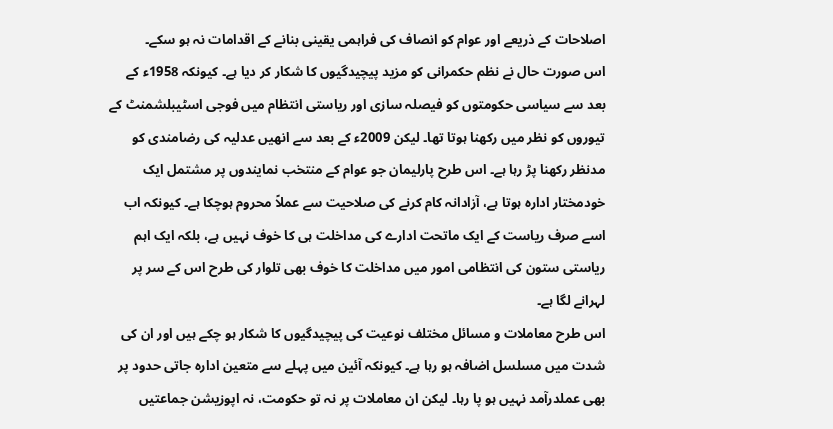اصلاحات کے ذریعے اور عوام کو انصاف کی فراہمی یقینی بنانے کے اقدامات نہ ہو سکے۔
اس صورت حال نے نظم حکمرانی کو مزید پیچیدگیوں کا شکار کر دیا ہے۔ کیونکہ 1958ء کے بعد سے سیاسی حکومتوں کو فیصلہ سازی اور ریاستی انتظام میں فوجی اسٹیبلشمنٹ کے تیوروں کو نظر میں رکھنا ہوتا تھا۔ لیکن 2009ء کے بعد سے انھیں عدلیہ کی رضامندی کو مدنظر رکھنا پڑ رہا ہے۔ اس طرح پارلیمان جو عوام کے منتخب نمایندوں پر مشتمل ایک خودمختار ادارہ ہوتا ہے، آزادانہ کام کرنے کی صلاحیت سے عملاً محروم ہوچکا ہے۔ کیونکہ اب اسے صرف ریاست کے ایک ماتحت ادارے کی مداخلت ہی کا خوف نہیں ہے، بلکہ ایک اہم ریاستی ستون کی انتظامی امور میں مداخلت کا خوف بھی تلوار کی طرح اس کے سر پر لہرانے لگا ہے۔
اس طرح معاملات و مسائل مختلف نوعیت کی پیچیدگیوں کا شکار ہو چکے ہیں اور ان کی شدت میں مسلسل اضافہ ہو رہا ہے۔ کیونکہ آئین میں پہلے سے متعین ادارہ جاتی حدود پر بھی عملدرآمد نہیں ہو پا رہا۔ لیکن ان معاملات پر نہ تو حکومت، نہ اپوزیشن جماعتیں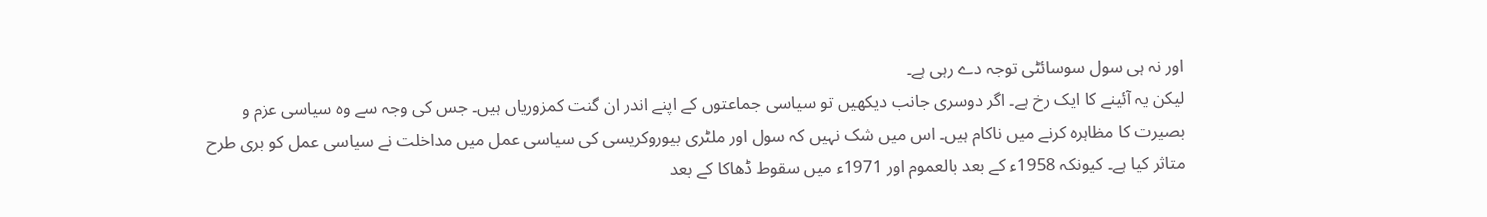اور نہ ہی سول سوسائٹی توجہ دے رہی ہے۔
لیکن یہ آئینے کا ایک رخ ہے۔ اگر دوسری جانب دیکھیں تو سیاسی جماعتوں کے اپنے اندر ان گنت کمزوریاں ہیں۔ جس کی وجہ سے وہ سیاسی عزم و بصیرت کا مظاہرہ کرنے میں ناکام ہیں۔ اس میں شک نہیں کہ سول اور ملٹری بیوروکریسی کی سیاسی عمل میں مداخلت نے سیاسی عمل کو بری طرح متاثر کیا ہے۔ کیونکہ 1958ء کے بعد بالعموم اور 1971ء میں سقوط ڈھاکا کے بعد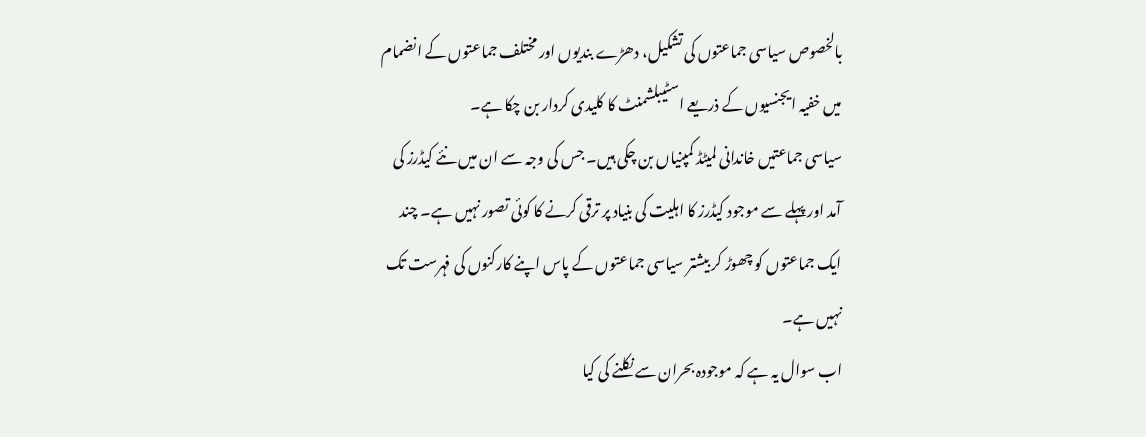بالخصوص سیاسی جماعتوں کی تشکیل، دھڑے بندیوں اور مختلف جماعتوں کے انضمام میں خفیہ ایجنسیوں کے ذریعے اسٹیبلشمنٹ کا کلیدی کردار بن چکا ہے۔
سیاسی جماعتیں خاندانی لمیٹڈ کمپنیاں بن چکی ہیں۔ جس کی وجہ سے ان میں نئے کیڈرز کی آمد اور پہلے سے موجود کیڈرز کا اہلیت کی بنیاد پر ترقی کرنے کا کوئی تصور نہیں ہے۔ چند ایک جماعتوں کو چھوڑ کر بیشتر سیاسی جماعتوں کے پاس اپنے کارکنوں کی فہرست تک نہیں ہے۔
اب سوال یہ ہے کہ موجودہ بحران سے نکلنے کی کیا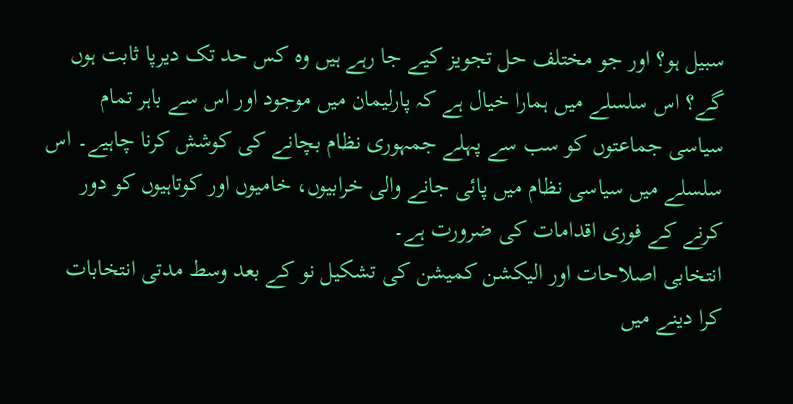سبیل ہو؟ اور جو مختلف حل تجویز کیے جا رہے ہیں وہ کس حد تک دیرپا ثابت ہوں گے؟ اس سلسلے میں ہمارا خیال ہے کہ پارلیمان میں موجود اور اس سے باہر تمام سیاسی جماعتوں کو سب سے پہلے جمہوری نظام بچانے کی کوشش کرنا چاہیے۔ اس سلسلے میں سیاسی نظام میں پائی جانے والی خرابیوں، خامیوں اور کوتاہیوں کو دور کرنے کے فوری اقدامات کی ضرورت ہے۔
انتخابی اصلاحات اور الیکشن کمیشن کی تشکیل نو کے بعد وسط مدتی انتخابات کرا دینے میں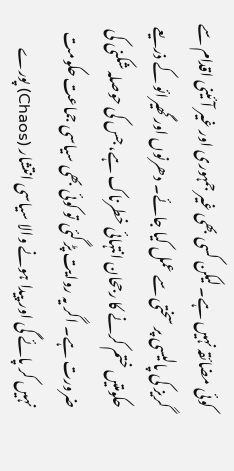کوئی مضائقہ نہیں ہے۔ لیکن کسی بھی غیر جمہوری اور غیر آئینی اقدام سے گریز کی پالیسی پر سختی سے عمل کیا جائے۔ دھرنوں اور گھیرائو کے ذریعے حکومتیں ختم کرنے کا رجحان انتہائی خطرناک ہے، جس کی حوصلہ شکنی کی ضرورت ہے۔ اگر یہ روایت پڑ گئی تو کوئی بھی سیاسی جماعت حکومت نہیں کر پائے گی اور پیدا ہونے والا سیاسی انتشار (Chaos) پورے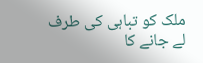ملک کو تباہی کی طرف لے جانے کا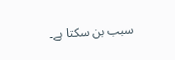سبب بن سکتا ہے۔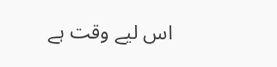اس لیے وقت ہے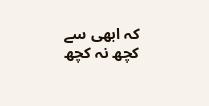کہ ابھی سے کچھ نہ کچھ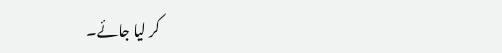کر لیا جائے۔